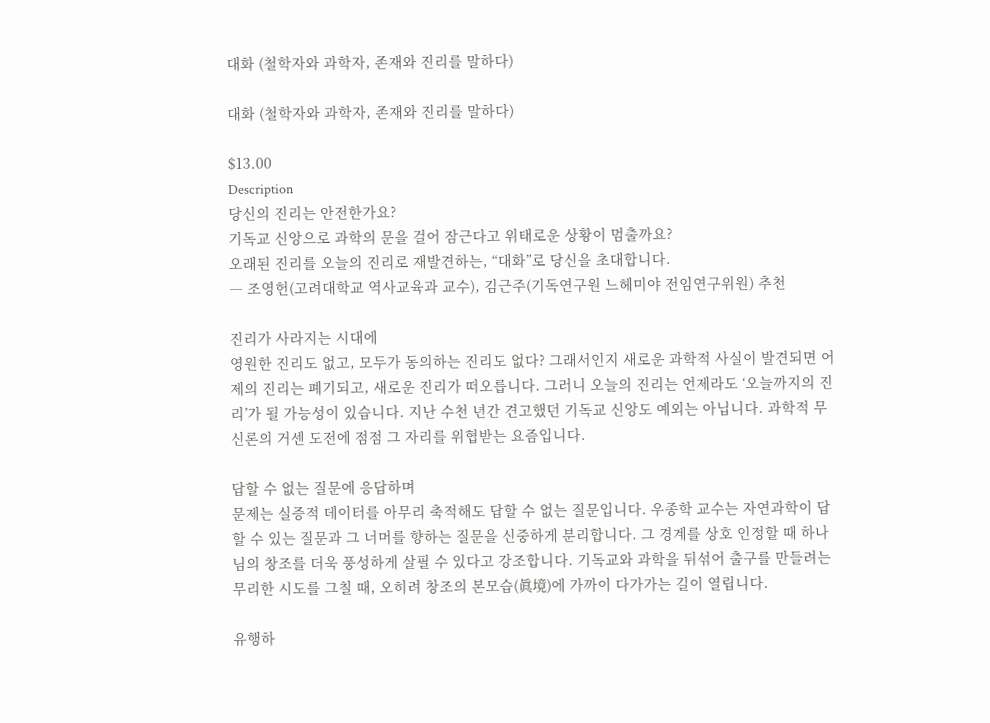대화 (철학자와 과학자, 존재와 진리를 말하다)

대화 (철학자와 과학자, 존재와 진리를 말하다)

$13.00
Description
당신의 진리는 안전한가요?
기독교 신앙으로 과학의 문을 걸어 잠근다고 위태로운 상황이 멈출까요?
오래된 진리를 오늘의 진리로 재발견하는, “대화”로 당신을 초대합니다.
― 조영헌(고려대학교 역사교육과 교수), 김근주(기독연구원 느헤미야 전임연구위원) 추천

진리가 사라지는 시대에
영원한 진리도 없고, 모두가 동의하는 진리도 없다? 그래서인지 새로운 과학적 사실이 발견되면 어제의 진리는 폐기되고, 새로운 진리가 떠오릅니다. 그러니 오늘의 진리는 언제라도 ‘오늘까지의 진리’가 될 가능성이 있습니다. 지난 수천 년간 견고했던 기독교 신앙도 예외는 아닙니다. 과학적 무신론의 거센 도전에 점점 그 자리를 위협받는 요즘입니다.

답할 수 없는 질문에 응답하며
문제는 실증적 데이터를 아무리 축적해도 답할 수 없는 질문입니다. 우종학 교수는 자연과학이 답할 수 있는 질문과 그 너머를 향하는 질문을 신중하게 분리합니다. 그 경계를 상호 인정할 때 하나님의 창조를 더욱 풍성하게 살필 수 있다고 강조합니다. 기독교와 과학을 뒤섞어 출구를 만들려는 무리한 시도를 그칠 때, 오히려 창조의 본모습(眞境)에 가까이 다가가는 길이 열립니다.

유행하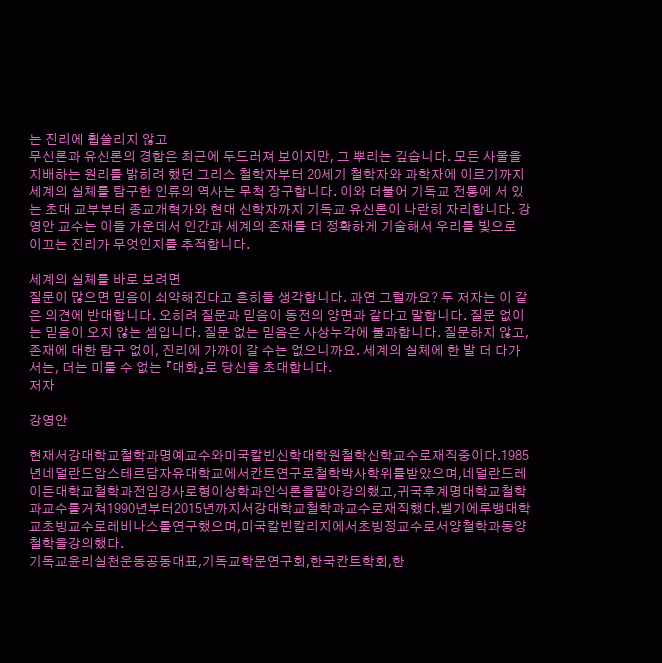는 진리에 휩쓸리지 않고
무신론과 유신론의 경합은 최근에 두드러져 보이지만, 그 뿌리는 깊습니다. 모든 사물을 지배하는 원리를 밝히려 했던 그리스 철학자부터 20세기 철학자와 과학자에 이르기까지 세계의 실체를 탐구한 인류의 역사는 무척 장구합니다. 이와 더불어 기독교 전통에 서 있는 초대 교부부터 종교개혁가와 현대 신학자까지 기독교 유신론이 나란히 자리합니다. 강영안 교수는 이들 가운데서 인간과 세계의 존재를 더 정확하게 기술해서 우리를 빛으로 이끄는 진리가 무엇인지를 추적합니다.

세계의 실체를 바로 보려면
질문이 많으면 믿음이 쇠약해진다고 흔히들 생각합니다. 과연 그럴까요? 두 저자는 이 같은 의견에 반대합니다. 오히려 질문과 믿음이 동전의 양면과 같다고 말합니다. 질문 없이는 믿음이 오지 않는 셈입니다. 질문 없는 믿음은 사상누각에 불과합니다. 질문하지 않고, 존재에 대한 탐구 없이, 진리에 가까이 갈 수는 없으니까요. 세계의 실체에 한 발 더 다가서는, 더는 미룰 수 없는 『대화』로 당신을 초대합니다.
저자

강영안

현재서강대학교철학과명예교수와미국칼빈신학대학원철학신학교수로재직중이다.1985년네덜란드암스테르담자유대학교에서칸트연구로철학박사학위를받았으며,네덜란드레이든대학교철학과전임강사로형이상학과인식론을맡아강의했고,귀국후계명대학교철학과교수를거쳐1990년부터2015년까지서강대학교철학과교수로재직했다.벨기에루뱅대학교초빙교수로레비나스를연구했으며,미국칼빈칼리지에서초빙정교수로서양철학과동양철학을강의했다.
기독교윤리실천운동공동대표,기독교학문연구회,한국칸트학회,한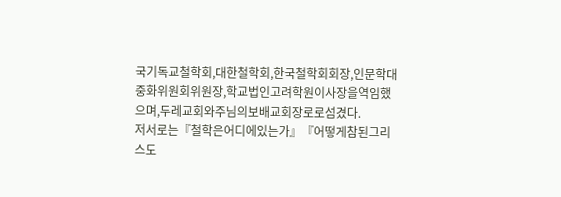국기독교철학회,대한철학회,한국철학회회장,인문학대중화위원회위원장,학교법인고려학원이사장을역임했으며,두레교회와주님의보배교회장로로섬겼다.
저서로는『철학은어디에있는가』『어떻게참된그리스도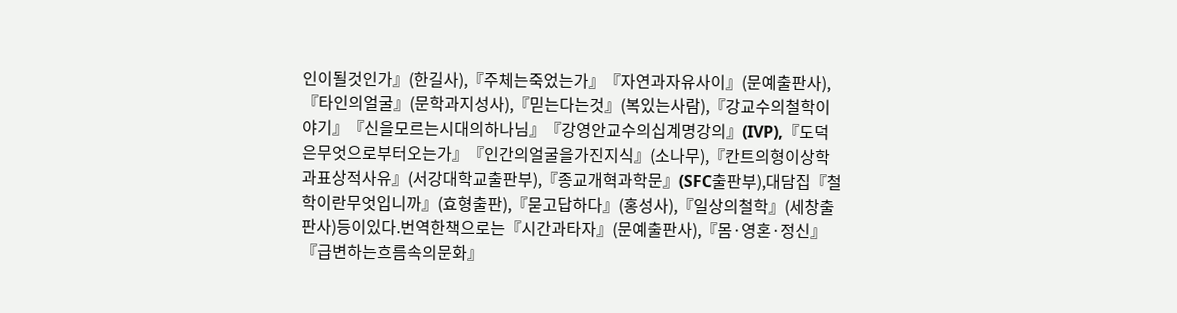인이될것인가』(한길사),『주체는죽었는가』『자연과자유사이』(문예출판사),『타인의얼굴』(문학과지성사),『믿는다는것』(복있는사람),『강교수의철학이야기』『신을모르는시대의하나님』『강영안교수의십계명강의』(IVP),『도덕은무엇으로부터오는가』『인간의얼굴을가진지식』(소나무),『칸트의형이상학과표상적사유』(서강대학교출판부),『종교개혁과학문』(SFC출판부),대담집『철학이란무엇입니까』(효형출판),『묻고답하다』(홍성사),『일상의철학』(세창출판사)등이있다.번역한책으로는『시간과타자』(문예출판사),『몸·영혼·정신』『급변하는흐름속의문화』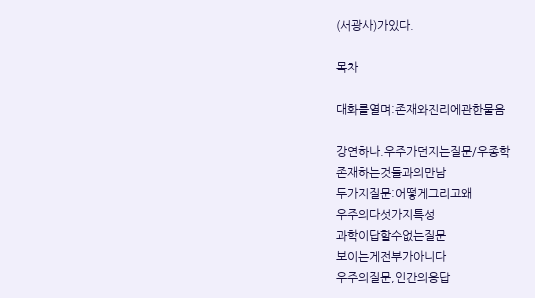(서광사)가있다.

목차

대화를열며:존재와진리에관한물음

강연하나.우주가던지는질문/우종학
존재하는것들과의만남
두가지질문:어떻게그리고왜
우주의다섯가지특성
과학이답할수없는질문
보이는게전부가아니다
우주의질문,인간의응답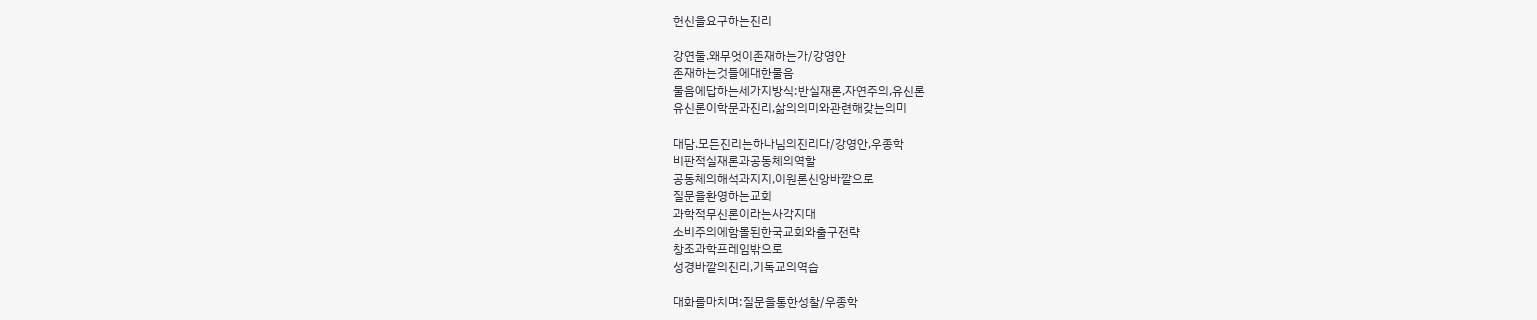헌신을요구하는진리

강연둘.왜무엇이존재하는가/강영안
존재하는것들에대한물음
물음에답하는세가지방식:반실재론,자연주의,유신론
유신론이학문과진리,삶의의미와관련해갖는의미

대담.모든진리는하나님의진리다/강영안,우종학
비판적실재론과공동체의역할
공동체의해석과지지,이원론신앙바깥으로
질문을환영하는교회
과학적무신론이라는사각지대
소비주의에함몰된한국교회와출구전략
창조과학프레임밖으로
성경바깥의진리,기독교의역습

대화를마치며:질문을통한성찰/우종학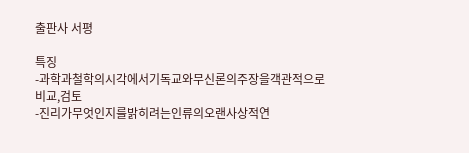출판사 서평

특징
-과학과철학의시각에서기독교와무신론의주장을객관적으로비교,검토
-진리가무엇인지를밝히려는인류의오랜사상적연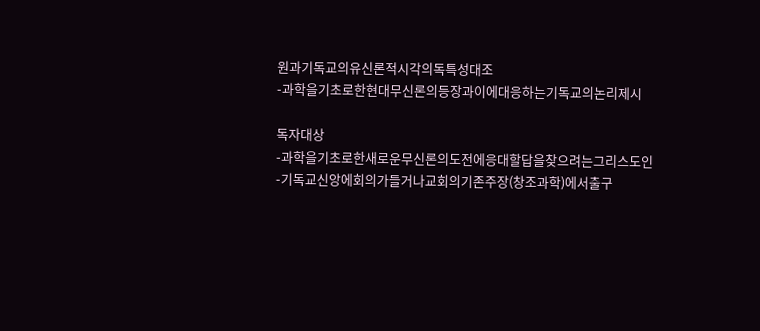원과기독교의유신론적시각의독특성대조
-과학을기초로한현대무신론의등장과이에대응하는기독교의논리제시

독자대상
-과학을기초로한새로운무신론의도전에응대할답을찾으려는그리스도인
-기독교신앙에회의가들거나교회의기존주장(창조과학)에서출구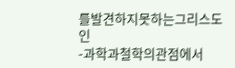를발견하지못하는그리스도인
-과학과철학의관점에서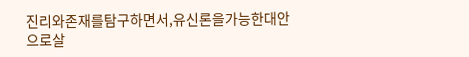진리와존재를탐구하면서,유신론을가능한대안으로살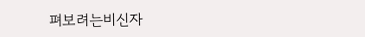펴보려는비신자